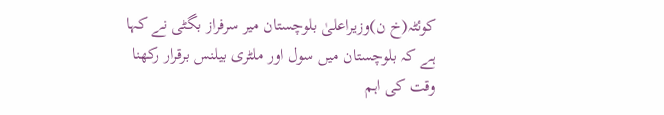کوئٹہ(خ ن)وزیراعلیٰ بلوچستان میر سرفراز بگٹی نے کہا ہے کہ بلوچستان میں سول اور ملٹری بیلنس برقرار رکھنا وقت کی اہم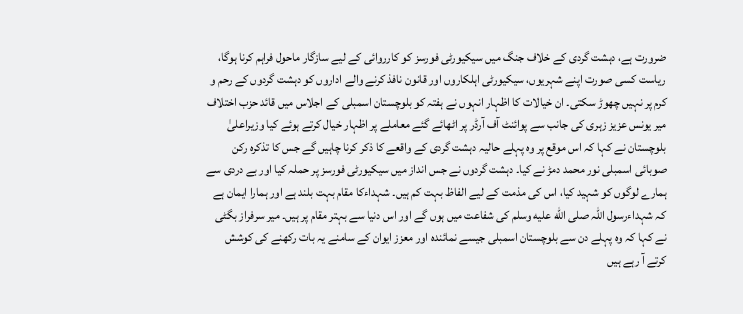ضرورت ہے، دہشت گردی کے خلاف جنگ میں سیکیورٹی فورسز کو کارروائی کے لیے سازگار ماحول فراہم کرنا ہوگا، ریاست کسی صورت اپنے شہریوں، سیکیورٹی اہلکاروں اور قانون نافذ کرنے والے اداروں کو دہشت گردوں کے رحم و کرم پر نہیں چھوڑ سکتی۔ ان خیالات کا اظہار انہوں نے ہفتہ کو بلوچستان اسمبلی کے اجلاس میں قائد حزب اختلاف میر یونس عزیز زہری کی جانب سے پوائنٹ آف آرڈر پر اٹھائے گئے معاملے پر اظہار خیال کرتے ہوئے کیا وزیراعلیٰ بلوچستان نے کہا کہ اس موقع پر وہ پہلے حالیہ دہشت گردی کے واقعے کا ذکر کرنا چاہیں گے جس کا تذکرہ رکن صوبائی اسمبلی نور محمد دمڑ نے کیا۔ دہشت گردوں نے جس انداز میں سیکیورٹی فورسز پر حملہ کیا اور بے دردی سے ہمارے لوگوں کو شہید کیا، اس کی مذمت کے لیے الفاظ بہت کم ہیں۔ شہداءکا مقام بہت بلند ہے اور ہمارا ایمان ہے کہ شہداءرسول اللہ صلى الله عليه وسلم کی شفاعت میں ہوں گے اور اس دنیا سے بہتر مقام پر ہیں۔ میر سرفراز بگٹی نے کہا کہ وہ پہلے دن سے بلوچستان اسمبلی جیسے نمائندہ اور معزز ایوان کے سامنے یہ بات رکھنے کی کوشش کرتے آ رہے ہیں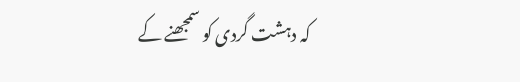کہ دہشت گردی کو سمجھنے کے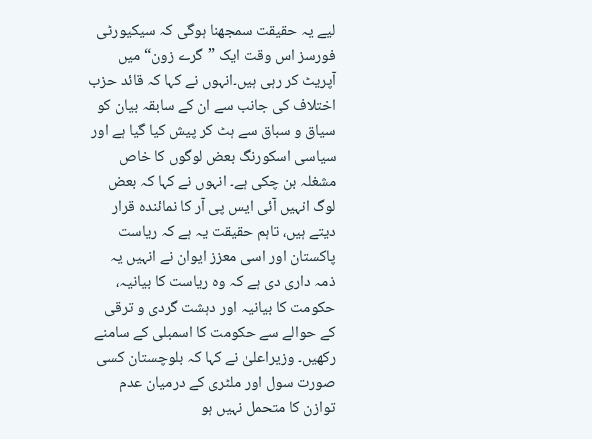لیے یہ حقیقت سمجھنا ہوگی کہ سیکیورٹی فورسز اس وقت ایک ”گرے زون“ میں آپریٹ کر رہی ہیں۔انہوں نے کہا کہ قائد حزب اختلاف کی جانب سے ان کے سابقہ بیان کو سیاق و سباق سے ہٹ کر پیش کیا گیا ہے اور سیاسی اسکورنگ بعض لوگوں کا خاص مشغلہ بن چکی ہے۔ انہوں نے کہا کہ بعض لوگ انہیں آئی ایس پی آر کا نمائندہ قرار دیتے ہیں، تاہم حقیقت یہ ہے کہ ریاست پاکستان اور اسی معزز ایوان نے انہیں یہ ذمہ داری دی ہے کہ وہ ریاست کا بیانیہ، حکومت کا بیانیہ اور دہشت گردی و ترقی کے حوالے سے حکومت کا اسمبلی کے سامنے رکھیں۔ وزیراعلیٰ نے کہا کہ بلوچستان کسی صورت سول اور ملٹری کے درمیان عدم توازن کا متحمل نہیں ہو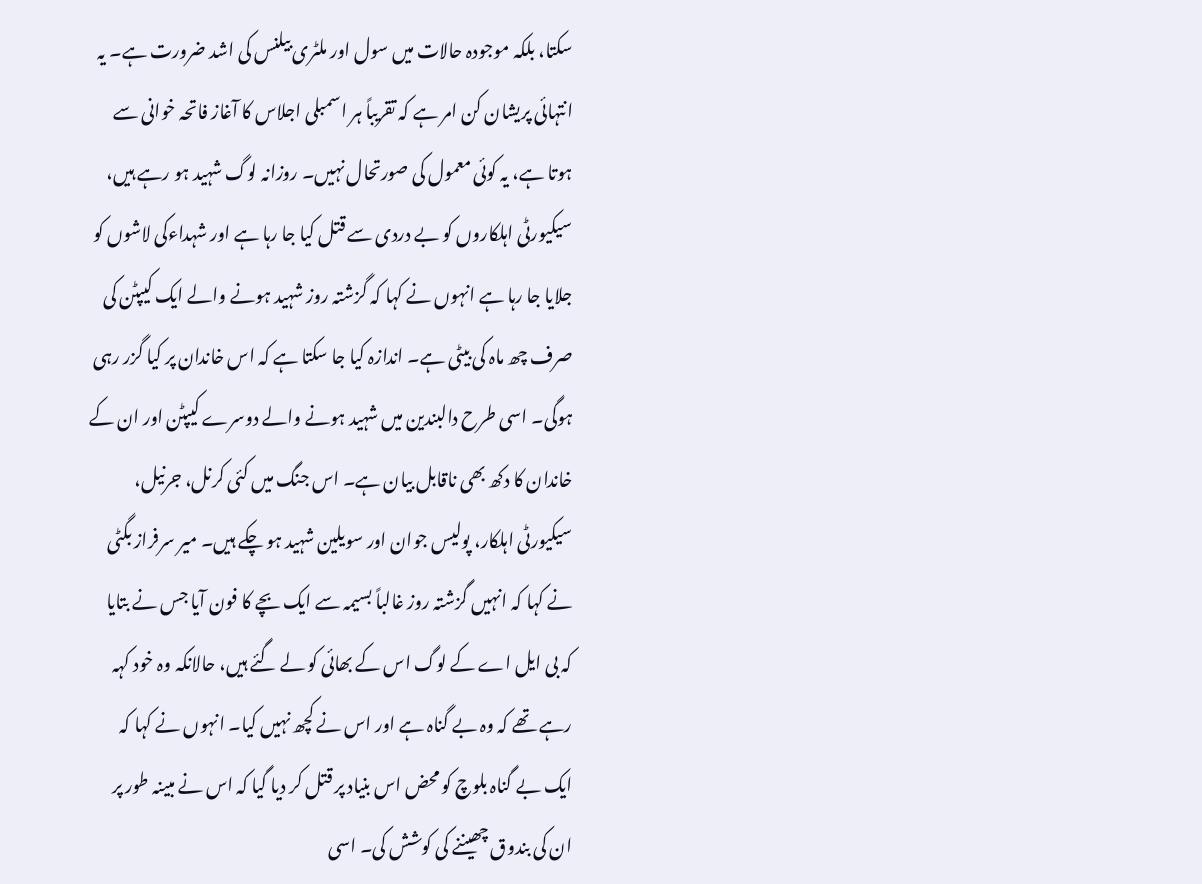سکتا، بلکہ موجودہ حالات میں سول اور ملٹری بیلنس کی اشد ضرورت ہے۔ یہ انتہائی پریشان کن امر ہے کہ تقریباً ہر اسمبلی اجلاس کا آغاز فاتحہ خوانی سے ہوتا ہے، یہ کوئی معمول کی صورتحال نہیں۔ روزانہ لوگ شہید ہو رہے ہیں، سیکیورٹی اہلکاروں کو بے دردی سے قتل کیا جا رہا ہے اور شہداءکی لاشوں کو جلایا جا رہا ہے انہوں نے کہا کہ گزشتہ روز شہید ہونے والے ایک کیپٹن کی صرف چھ ماہ کی بیٹی ہے۔ اندازہ کیا جا سکتا ہے کہ اس خاندان پر کیا گزر رہی ہوگی۔ اسی طرح دالبندین میں شہید ہونے والے دوسرے کیپٹن اور ان کے خاندان کا دکھ بھی ناقابل بیان ہے۔ اس جنگ میں کئی کرنل، جرنیل، سیکیورٹی اہلکار، پولیس جوان اور سویلین شہید ہو چکے ہیں۔ میر سرفراز بگٹی نے کہا کہ انہیں گزشتہ روز غالباً بسیمہ سے ایک بچے کا فون آیا جس نے بتایا کہ بی ایل اے کے لوگ اس کے بھائی کو لے گئے ہیں، حالانکہ وہ خود کہہ رہے تھے کہ وہ بے گناہ ہے اور اس نے کچھ نہیں کیا۔ انہوں نے کہا کہ ایک بے گناہ بلوچ کو محض اس بنیاد پر قتل کر دیا گیا کہ اس نے مبینہ طور پر ان کی بندوق چھیننے کی کوشش کی۔ اسی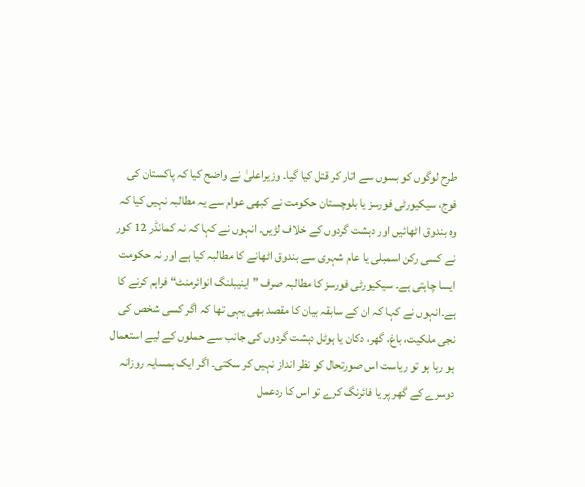طرح لوگوں کو بسوں سے اتار کر قتل کیا گیا۔ وزیراعلیٰ نے واضح کیا کہ پاکستان کی فوج، سیکیورٹی فورسز یا بلوچستان حکومت نے کبھی عوام سے یہ مطالبہ نہیں کیا کہ وہ بندوق اٹھائیں اور دہشت گردوں کے خلاف لڑیں۔ انہوں نے کہا کہ نہ کمانڈر 12 کور نے کسی رکن اسمبلی یا عام شہری سے بندوق اٹھانے کا مطالبہ کیا ہے اور نہ حکومت ایسا چاہتی ہے۔ سیکیورٹی فورسز کا مطالبہ صرف ”اینیبلنگ انوائرمنٹ“ فراہم کرنے کا ہے۔انہوں نے کہا کہ ان کے سابقہ بیان کا مقصد بھی یہی تھا کہ اگر کسی شخص کی نجی ملکیت، باغ، گھر، دکان یا ہوٹل دہشت گردوں کی جانب سے حملوں کے لیے استعمال ہو رہا ہو تو ریاست اس صورتحال کو نظر انداز نہیں کر سکتی۔ اگر ایک ہمسایہ روزانہ دوسرے کے گھر پر یا فائرنگ کرے تو اس کا ردعمل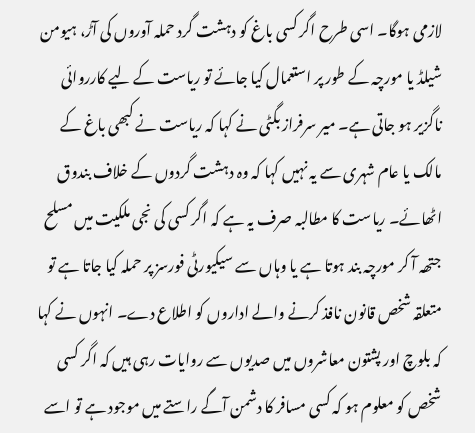لازمی ہوگا۔ اسی طرح اگر کسی باغ کو دہشت گرد حملہ آوروں کی آڑ، ہیومن شیلڈ یا مورچہ کے طور پر استعمال کیا جائے تو ریاست کے لیے کارروائی ناگزیر ہو جاتی ہے۔ میر سرفراز بگٹی نے کہا کہ ریاست نے کبھی باغ کے مالک یا عام شہری سے یہ نہیں کہا کہ وہ دہشت گردوں کے خلاف بندوق اٹھائے۔ ریاست کا مطالبہ صرف یہ ہے کہ اگر کسی کی نجی ملکیت میں مسلح جتھہ آ کر مورچہ بند ہوتا ہے یا وہاں سے سیکیورٹی فورسز پر حملہ کیا جاتا ہے تو متعلقہ شخص قانون نافذ کرنے والے اداروں کو اطلاع دے۔ انہوں نے کہا کہ بلوچ اور پشتون معاشروں میں صدیوں سے روایات رہی ہیں کہ اگر کسی شخص کو معلوم ہو کہ کسی مسافر کا دشمن آگے راستے میں موجود ہے تو اسے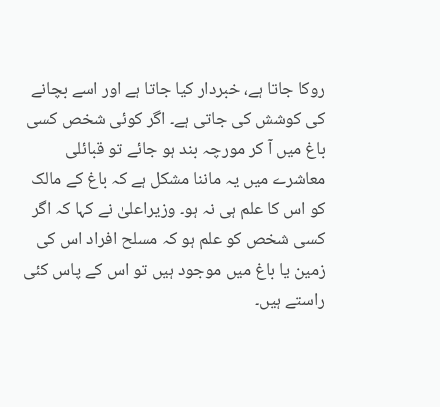روکا جاتا ہے، خبردار کیا جاتا ہے اور اسے بچانے کی کوشش کی جاتی ہے۔ اگر کوئی شخص کسی باغ میں آ کر مورچہ بند ہو جائے تو قبائلی معاشرے میں یہ ماننا مشکل ہے کہ باغ کے مالک کو اس کا علم ہی نہ ہو۔ وزیراعلیٰ نے کہا کہ اگر کسی شخص کو علم ہو کہ مسلح افراد اس کی زمین یا باغ میں موجود ہیں تو اس کے پاس کئی راستے ہیں۔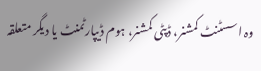وہ اسسٹنٹ کمشنر، ڈپٹی کمشنر، ہوم ڈیپارٹمنٹ یا دیگر متعلقہ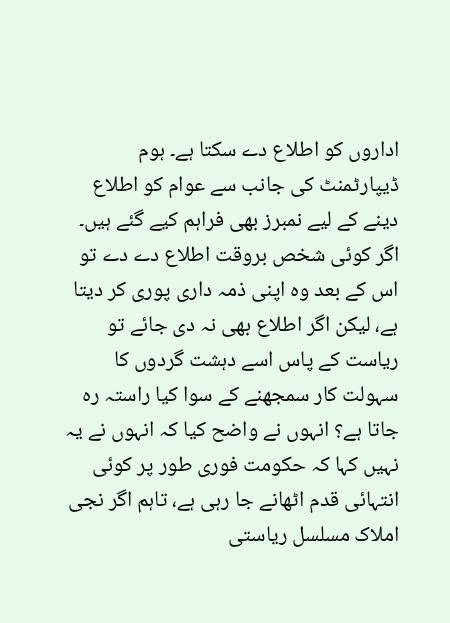اداروں کو اطلاع دے سکتا ہے۔ ہوم ڈیپارٹمنٹ کی جانب سے عوام کو اطلاع دینے کے لیے نمبرز بھی فراہم کیے گئے ہیں۔ اگر کوئی شخص بروقت اطلاع دے دے تو اس کے بعد وہ اپنی ذمہ داری پوری کر دیتا ہے، لیکن اگر اطلاع بھی نہ دی جائے تو ریاست کے پاس اسے دہشت گردوں کا سہولت کار سمجھنے کے سوا کیا راستہ رہ جاتا ہے؟ انہوں نے واضح کیا کہ انہوں نے یہ نہیں کہا کہ حکومت فوری طور پر کوئی انتہائی قدم اٹھانے جا رہی ہے، تاہم اگر نجی املاک مسلسل ریاستی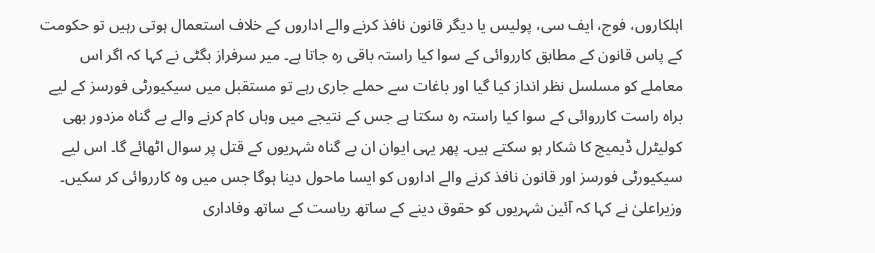اہلکاروں، فوج، ایف سی، پولیس یا دیگر قانون نافذ کرنے والے اداروں کے خلاف استعمال ہوتی رہیں تو حکومت کے پاس قانون کے مطابق کارروائی کے سوا کیا راستہ باقی رہ جاتا ہے۔ میر سرفراز بگٹی نے کہا کہ اگر اس معاملے کو مسلسل نظر انداز کیا گیا اور باغات سے حملے جاری رہے تو مستقبل میں سیکیورٹی فورسز کے لیے براہ راست کارروائی کے سوا کیا راستہ رہ سکتا ہے جس کے نتیجے میں وہاں کام کرنے والے بے گناہ مزدور بھی کولیٹرل ڈیمیج کا شکار ہو سکتے ہیں۔ پھر یہی ایوان ان بے گناہ شہریوں کے قتل پر سوال اٹھائے گا۔ اس لیے سیکیورٹی فورسز اور قانون نافذ کرنے والے اداروں کو ایسا ماحول دینا ہوگا جس میں وہ کارروائی کر سکیں۔ وزیراعلیٰ نے کہا کہ آئین شہریوں کو حقوق دینے کے ساتھ ریاست کے ساتھ وفاداری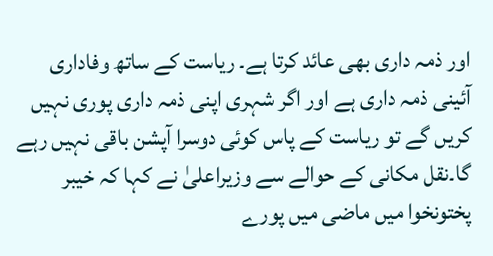اور ذمہ داری بھی عائد کرتا ہے۔ ریاست کے ساتھ وفاداری آئینی ذمہ داری ہے اور اگر شہری اپنی ذمہ داری پوری نہیں کریں گے تو ریاست کے پاس کوئی دوسرا آپشن باقی نہیں رہے گا۔نقل مکانی کے حوالے سے وزیراعلیٰ نے کہا کہ خیبر پختونخوا میں ماضی میں پورے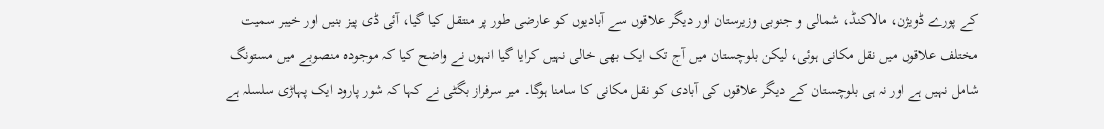کے پورے ڈویژن، مالاکنڈ، شمالی و جنوبی وزیرستان اور دیگر علاقوں سے آبادیوں کو عارضی طور پر منتقل کیا گیا، آئی ڈی پیز بنیں اور خیبر سمیت مختلف علاقوں میں نقل مکانی ہوئی، لیکن بلوچستان میں آج تک ایک بھی خالی نہیں کرایا گیا انہوں نے واضح کیا کہ موجودہ منصوبے میں مستونگ شامل نہیں ہے اور نہ ہی بلوچستان کے دیگر علاقوں کی آبادی کو نقل مکانی کا سامنا ہوگا۔ میر سرفراز بگٹی نے کہا کہ شور پارود ایک پہاڑی سلسلہ ہے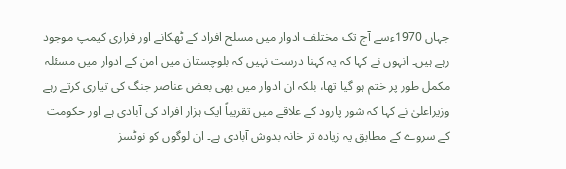جہاں 1970ءسے آج تک مختلف ادوار میں مسلح افراد کے ٹھکانے اور فراری کیمپ موجود رہے ہیں۔ انہوں نے کہا کہ یہ کہنا درست نہیں کہ بلوچستان میں امن کے ادوار میں مسئلہ مکمل طور پر ختم ہو گیا تھا، بلکہ ان ادوار میں بھی بعض عناصر جنگ کی تیاری کرتے رہے وزیراعلیٰ نے کہا کہ شور پارود کے علاقے میں تقریباً ایک ہزار افراد کی آبادی ہے اور حکومت کے سروے کے مطابق یہ زیادہ تر خانہ بدوش آبادی ہے۔ ان لوگوں کو نوٹسز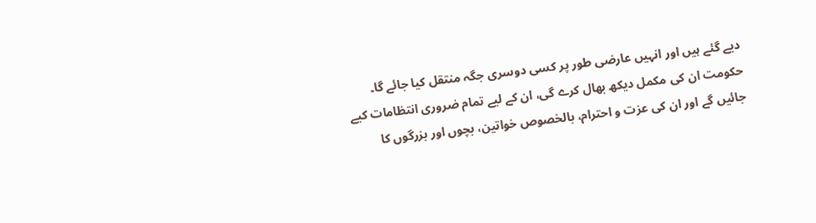دیے گئے ہیں اور انہیں عارضی طور پر کسی دوسری جگہ منتقل کیا جائے گا۔ حکومت ان کی مکمل دیکھ بھال کرے گی، ان کے لیے تمام ضروری انتظامات کیے جائیں گے اور ان کی عزت و احترام، بالخصوص خواتین، بچوں اور بزرگوں کا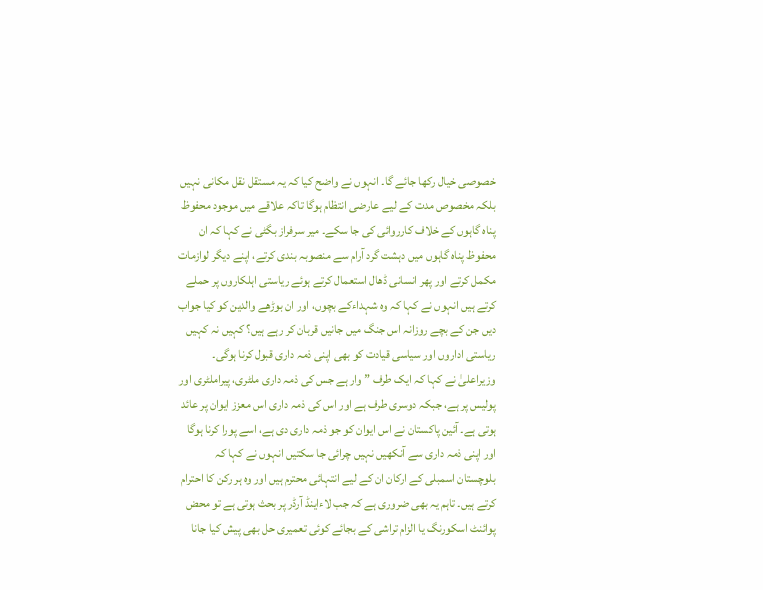خصوصی خیال رکھا جائے گا۔ انہوں نے واضح کیا کہ یہ مستقل نقل مکانی نہیں بلکہ مخصوص مدت کے لیے عارضی انتظام ہوگا تاکہ علاقے میں موجود محفوظ پناہ گاہوں کے خلاف کارروائی کی جا سکے۔ میر سرفراز بگٹی نے کہا کہ ان محفوظ پناہ گاہوں میں دہشت گرد آرام سے منصوبہ بندی کرتے، اپنے دیگر لوازمات مکمل کرتے اور پھر انسانی ڈھال استعمال کرتے ہوئے ریاستی اہلکاروں پر حملے کرتے ہیں انہوں نے کہا کہ وہ شہداءکے بچوں، اور ان بوڑھے والدین کو کیا جواب دیں جن کے بچے روزانہ اس جنگ میں جانیں قربان کر رہے ہیں؟ کہیں نہ کہیں ریاستی اداروں اور سیاسی قیادت کو بھی اپنی ذمہ داری قبول کرنا ہوگی۔ وزیراعلیٰ نے کہا کہ ایک طرف ”وار ہے جس کی ذمہ داری ملٹری، پیراملٹری اور پولیس پر ہے، جبکہ دوسری طرف ہے اور اس کی ذمہ داری اس معزز ایوان پر عائد ہوتی ہے۔ آئین پاکستان نے اس ایوان کو جو ذمہ داری دی ہے، اسے پورا کرنا ہوگا اور اپنی ذمہ داری سے آنکھیں نہیں چرائی جا سکتیں انہوں نے کہا کہ بلوچستان اسمبلی کے ارکان ان کے لیے انتہائی محترم ہیں اور وہ ہر رکن کا احترام کرتے ہیں۔ تاہم یہ بھی ضروری ہے کہ جب لاءاینڈ آرڈر پر بحث ہوتی ہے تو محض پوائنٹ اسکورنگ یا الزام تراشی کے بجائے کوئی تعمیری حل بھی پیش کیا جانا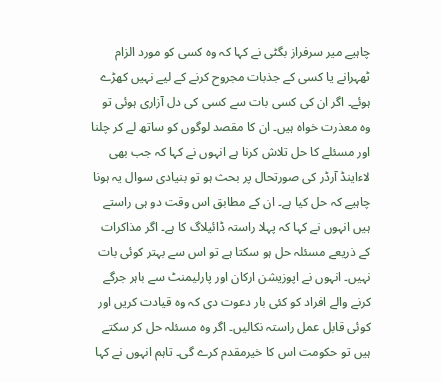چاہیے میر سرفراز بگٹی نے کہا کہ وہ کسی کو مورد الزام ٹھہرانے یا کسی کے جذبات مجروح کرنے کے لیے نہیں کھڑے ہوئے۔ اگر ان کی کسی بات سے کسی کی دل آزاری ہوئی تو وہ معذرت خواہ ہیں۔ ان کا مقصد لوگوں کو ساتھ لے کر چلنا اور مسئلے کا حل تلاش کرنا ہے انہوں نے کہا کہ جب بھی لاءاینڈ آرڈر کی صورتحال پر بحث ہو تو بنیادی سوال یہ ہونا چاہیے کہ حل کیا ہے۔ ان کے مطابق اس وقت دو ہی راستے ہیں انہوں نے کہا کہ پہلا راستہ ڈائیلاگ کا ہے۔ اگر مذاکرات کے ذریعے مسئلہ حل ہو سکتا ہے تو اس سے بہتر کوئی بات نہیں۔ انہوں نے اپوزیشن ارکان اور پارلیمنٹ سے باہر جرگے کرنے والے افراد کو کئی بار دعوت دی کہ وہ قیادت کریں اور کوئی قابل عمل راستہ نکالیں۔ اگر وہ مسئلہ حل کر سکتے ہیں تو حکومت اس کا خیرمقدم کرے گی۔ تاہم انہوں نے کہا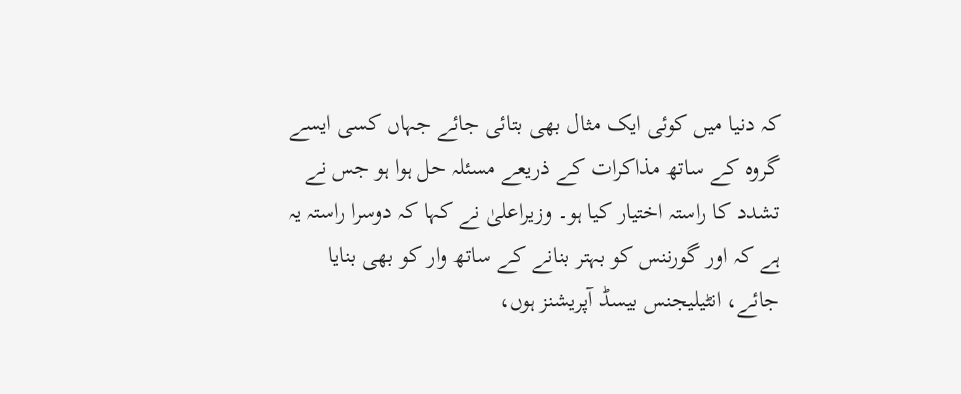کہ دنیا میں کوئی ایک مثال بھی بتائی جائے جہاں کسی ایسے گروہ کے ساتھ مذاکرات کے ذریعے مسئلہ حل ہوا ہو جس نے تشدد کا راستہ اختیار کیا ہو۔ وزیراعلیٰ نے کہا کہ دوسرا راستہ یہ ہے کہ اور گورننس کو بہتر بنانے کے ساتھ وار کو بھی بنایا جائے، انٹیلیجنس بیسڈ آپریشنز ہوں،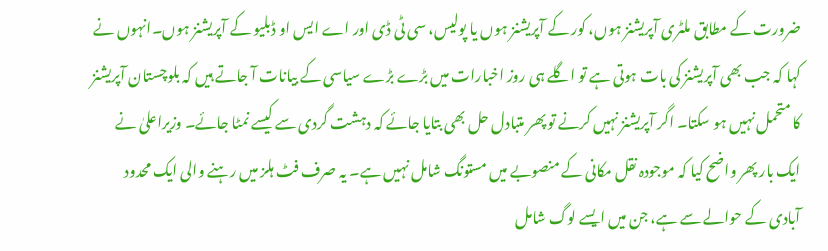ضرورت کے مطابق ملٹری آپریشنز ہوں، کور کے آپریشنز ہوں یا پولیس، سی ٹی ڈی اور اے ایس او ڈبلیو کے آپریشنز ہوں۔انہوں نے کہا کہ جب بھی آپریشنز کی بات ہوتی ہے تو اگلے ہی روز اخبارات میں بڑے بڑے سیاسی کے بیانات آ جاتے ہیں کہ بلوچستان آپریشنز کا متحمل نہیں ہو سکتا۔ اگر آپریشنز نہیں کرنے تو پھر متبادل حل بھی بتایا جائے کہ دہشت گردی سے کیسے نمٹا جائے۔ وزیراعلیٰ نے ایک بار پھر واضح کیا کہ موجودہ نقل مکانی کے منصوبے میں مستونگ شامل نہیں ہے۔ یہ صرف فٹ ہلز میں رہنے والی ایک محدود آبادی کے حوالے سے ہے، جن میں ایسے لوگ شامل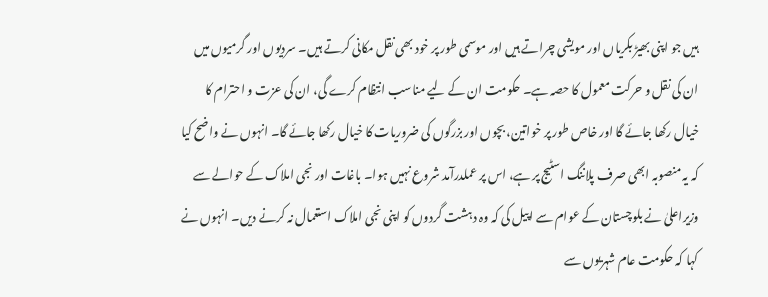ہیں جو اپنی بھیڑ بکریاں اور مویشی چراتے ہیں اور موسمی طور پر خود بھی نقل مکانی کرتے ہیں۔ سردیوں اور گرمیوں میں ان کی نقل و حرکت معمول کا حصہ ہے۔ حکومت ان کے لیے مناسب انتظام کرے گی، ان کی عزت و احترام کا خیال رکھا جائے گا اور خاص طور پر خواتین، بچوں اور بزرگوں کی ضروریات کا خیال رکھا جائے گا۔ انہوں نے واضح کیا کہ یہ منصوبہ ابھی صرف پلاننگ اسٹیج پر ہے، اس پر عملدرآمد شروع نہیں ہوا۔ باغات اور نجی املاک کے حوالے سے وزیراعلیٰ نے بلوچستان کے عوام سے اپیل کی کہ وہ دہشت گردوں کو اپنی نجی املاک استعمال نہ کرنے دیں۔ انہوں نے کہا کہ حکومت عام شہریوں سے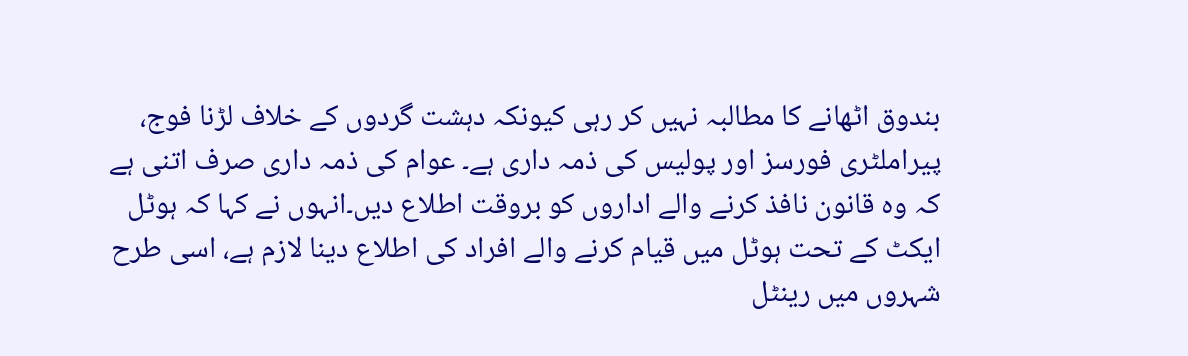بندوق اٹھانے کا مطالبہ نہیں کر رہی کیونکہ دہشت گردوں کے خلاف لڑنا فوج، پیراملٹری فورسز اور پولیس کی ذمہ داری ہے۔ عوام کی ذمہ داری صرف اتنی ہے کہ وہ قانون نافذ کرنے والے اداروں کو بروقت اطلاع دیں۔انہوں نے کہا کہ ہوٹل ایکٹ کے تحت ہوٹل میں قیام کرنے والے افراد کی اطلاع دینا لازم ہے، اسی طرح شہروں میں رینٹل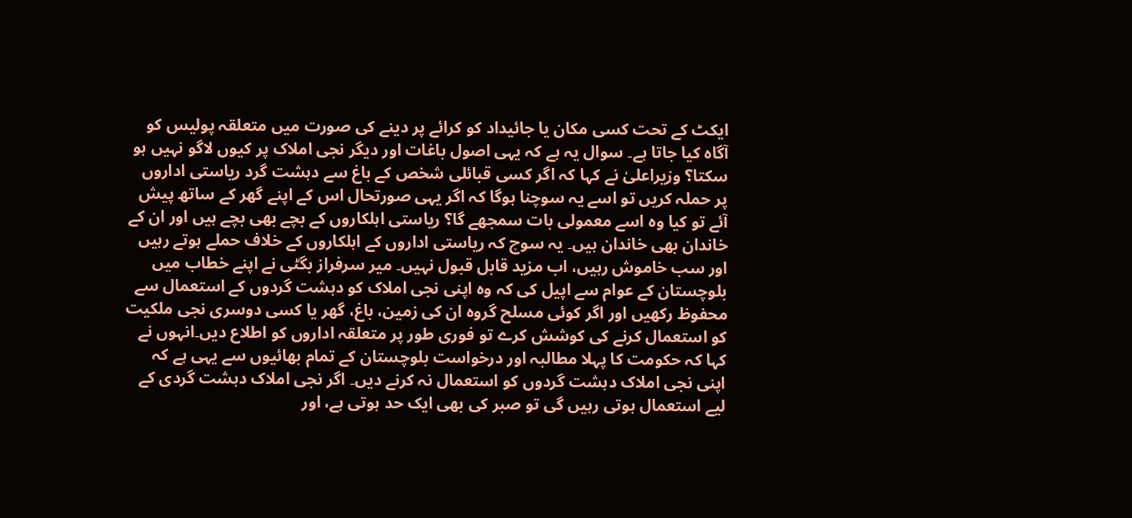ایکٹ کے تحت کسی مکان یا جائیداد کو کرائے پر دینے کی صورت میں متعلقہ پولیس کو آگاہ کیا جاتا ہے۔ سوال یہ ہے کہ یہی اصول باغات اور دیگر نجی املاک پر کیوں لاگو نہیں ہو سکتا؟ وزیراعلیٰ نے کہا کہ اگر کسی قبائلی شخص کے باغ سے دہشت گرد ریاستی اداروں پر حملہ کریں تو اسے یہ سوچنا ہوگا کہ اگر یہی صورتحال اس کے اپنے گھر کے ساتھ پیش آئے تو کیا وہ اسے معمولی بات سمجھے گا؟ ریاستی اہلکاروں کے بچے بھی بچے ہیں اور ان کے خاندان بھی خاندان ہیں۔ یہ سوچ کہ ریاستی اداروں کے اہلکاروں کے خلاف حملے ہوتے رہیں اور سب خاموش رہیں، اب مزید قابل قبول نہیں۔ میر سرفراز بگٹی نے اپنے خطاب میں بلوچستان کے عوام سے اپیل کی کہ وہ اپنی نجی املاک کو دہشت گردوں کے استعمال سے محفوظ رکھیں اور اگر کوئی مسلح گروہ ان کی زمین، باغ، گھر یا کسی دوسری نجی ملکیت کو استعمال کرنے کی کوشش کرے تو فوری طور پر متعلقہ اداروں کو اطلاع دیں۔انہوں نے کہا کہ حکومت کا پہلا مطالبہ اور درخواست بلوچستان کے تمام بھائیوں سے یہی ہے کہ اپنی نجی املاک دہشت گردوں کو استعمال نہ کرنے دیں۔ اگر نجی املاک دہشت گردی کے لیے استعمال ہوتی رہیں گی تو صبر کی بھی ایک حد ہوتی ہے، اور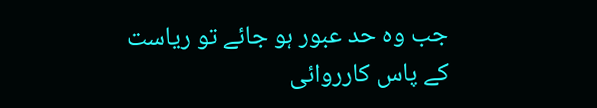جب وہ حد عبور ہو جائے تو ریاست کے پاس کارروائی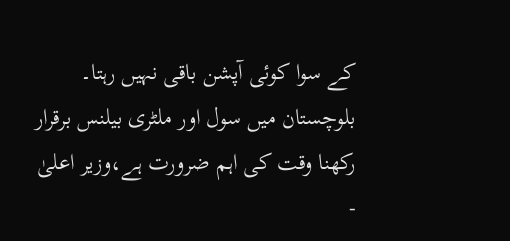کے سوا کوئی آپشن باقی نہیں رہتا۔
بلوچستان میں سول اور ملٹری بیلنس برقرار رکھنا وقت کی اہم ضرورت ہے،وزیر اعلیٰ
-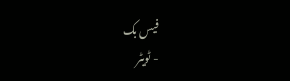فیس بک
- ٹویٹر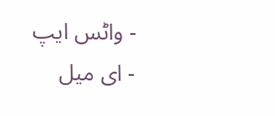- واٹس ایپ
- ای میل